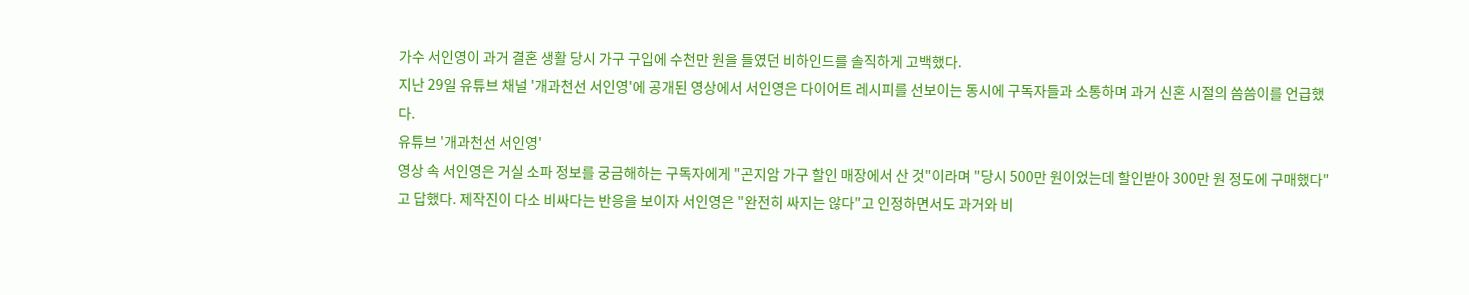가수 서인영이 과거 결혼 생활 당시 가구 구입에 수천만 원을 들였던 비하인드를 솔직하게 고백했다.
지난 29일 유튜브 채널 '개과천선 서인영'에 공개된 영상에서 서인영은 다이어트 레시피를 선보이는 동시에 구독자들과 소통하며 과거 신혼 시절의 씀씀이를 언급했다.
유튜브 '개과천선 서인영'
영상 속 서인영은 거실 소파 정보를 궁금해하는 구독자에게 "곤지암 가구 할인 매장에서 산 것"이라며 "당시 500만 원이었는데 할인받아 300만 원 정도에 구매했다"고 답했다. 제작진이 다소 비싸다는 반응을 보이자 서인영은 "완전히 싸지는 않다"고 인정하면서도 과거와 비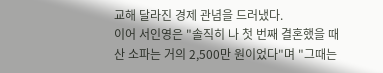교해 달라진 경제 관념을 드러냈다.
이어 서인영은 "솔직히 나 첫 번째 결혼했을 때 산 소파는 거의 2,500만 원이었다"며 "그때는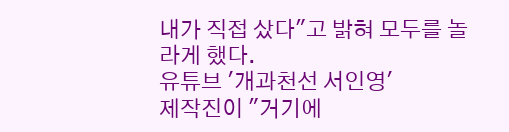내가 직접 샀다"고 밝혀 모두를 놀라게 했다.
유튜브 '개과천선 서인영'
제작진이 "거기에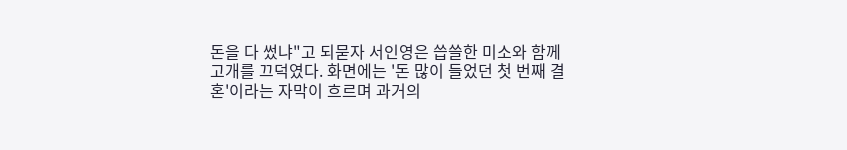돈을 다 썼냐"고 되묻자 서인영은 씁쓸한 미소와 함께 고개를 끄덕였다. 화면에는 '돈 많이 들었던 첫 번째 결혼'이라는 자막이 흐르며 과거의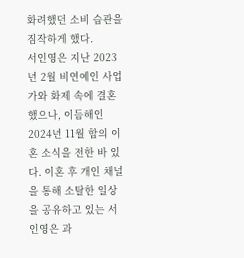화려했던 소비 습관을 짐작하게 했다.
서인영은 지난 2023년 2월 비연예인 사업가와 화제 속에 결혼했으나, 이듬해인 2024년 11월 합의 이혼 소식을 전한 바 있다. 이혼 후 개인 채널을 통해 소탈한 일상을 공유하고 있는 서인영은 과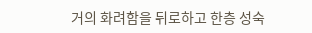거의 화려함을 뒤로하고 한층 성숙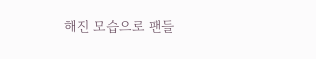해진 모습으로 팬들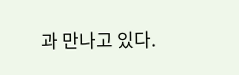과 만나고 있다.